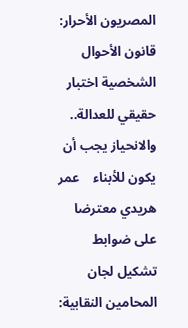المصريون الأحرار: قانون الأحوال الشخصية اختبار حقيقي للعدالة.. والانحياز يجب أن يكون للأبناء    عمر هريدي معترضا على ضوابط تشكيل لجان المحامين النقابية: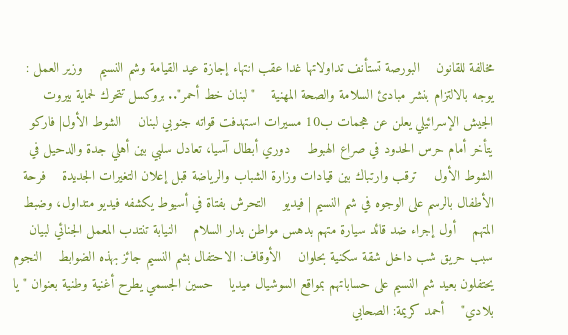مخالفة للقانون    البورصة تستأنف تداولاتها غدا عقب انتهاء إجازة عيد القيامة وشم النسيم    وزير العمل : يوجه بالالتزام بنشر مبادئ السلامة والصحة المهنية    "لبنان خط أحمر".. بروكسل تتحرك لحماية بيروت    الجيش الإسرائيلي يعلن عن هجمات ب10 مسيرات استهدفت قواته جنوبي لبنان    الشوط الأول| فاركو يتأخر أمام حرس الحدود في صراع الهبوط    دوري أبطال آسيا، تعادل سلبي بين أهلي جدة والدحيل في الشوط الأول    ترقب وارتباك بين قيادات وزارة الشباب والرياضة قبل إعلان التغيرات الجديدة    فرحة الأطفال بالرسم على الوجوه في شم النسيم | فيديو    التحرش بفتاة في أسيوط يكشفه فيديو متداول، وضبط المتهم    أول إجراء ضد قائد سيارة متهم بدهس مواطن بدار السلام    النيابة تنتدب المعمل الجنائي لبيان سبب حريق شب داخل شقة سكنية بحلوان    الأوقاف: الاحتفال بشم النسيم جائز بهذه الضوابط    النجوم يحتفلون بعيد شم النسيم على حساباتهم بمواقع السوشيال ميديا    حسين الجسمي يطرح أغنية وطنية بعنوان "يا بلادي"    أحمد كريمة: الصحابي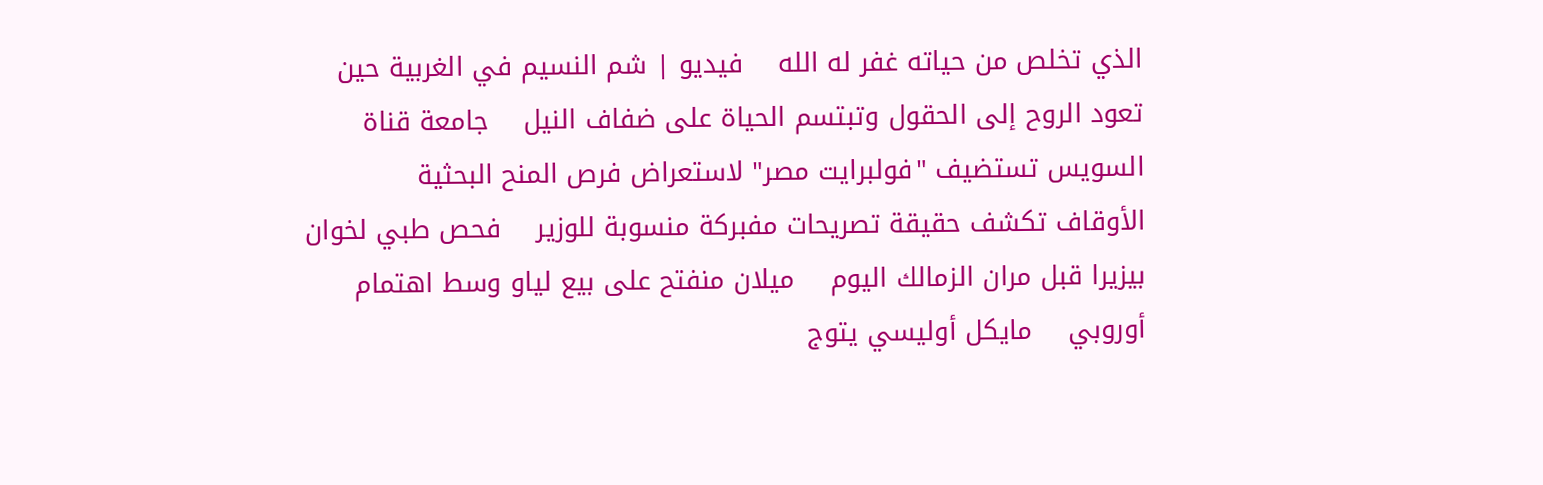الذي تخلص من حياته غفر له الله    فيديو | شم النسيم في الغربية حين تعود الروح إلى الحقول وتبتسم الحياة على ضفاف النيل    جامعة قناة السويس تستضيف "فولبرايت مصر" لاستعراض فرص المنح البحثية    الأوقاف تكشف حقيقة تصريحات مفبركة منسوبة للوزير    فحص طبي لخوان بيزيرا قبل مران الزمالك اليوم    ميلان منفتح على بيع لياو وسط اهتمام أوروبي    مايكل أوليسي يتوج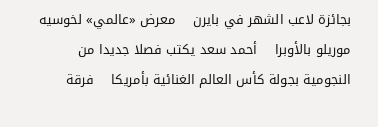بجائزة لاعب الشهر في بايرن    معرض «عالمي» لخوسيه موريلو بالأوبرا    أحمد سعد يكتب فصلا جديدا من النجومية بجولة كأس العالم الغنائية بأمريكا    فرقة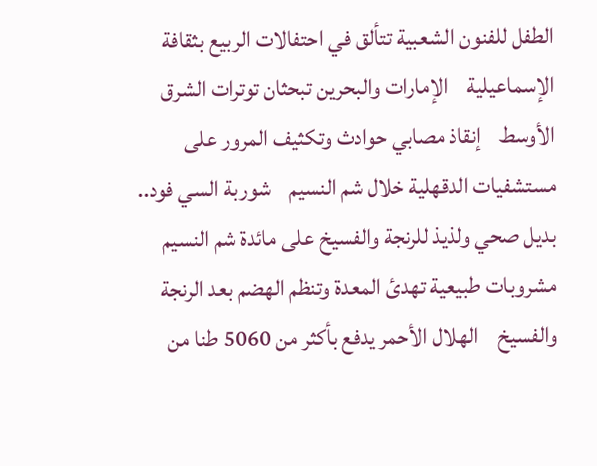الطفل للفنون الشعبية تتألق في احتفالات الربيع بثقافة الإسماعيلية    الإمارات والبحرين تبحثان توترات الشرق الأوسط    إنقاذ مصابي حوادث وتكثيف المرور على مستشفيات الدقهلية خلال شم النسيم    شوربة السي فود.. بديل صحي ولذيذ للرنجة والفسيخ على مائدة شم النسيم    مشروبات طبيعية تهدئ المعدة وتنظم الهضم بعد الرنجة والفسيخ    الهلال الأحمر يدفع بأكثر من 5060 طنا من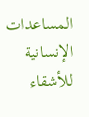المساعدات الإنسانية للأشقاء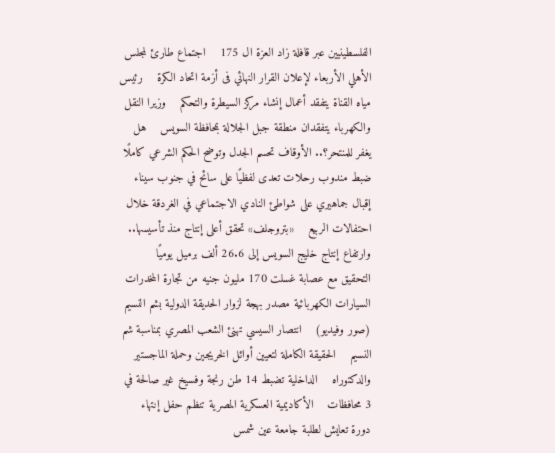الفلسطينيين عبر قافلة زاد العزة ال 175    اجتماع طارئ لمجلس الأهلي الأربعاء لإعلان القرار النهائي فى أزمة اتحاد الكرة    رئيس مياه القناة يتفقد أعمال إنشاء مركز السيطرة والتحكم    وزيرا النقل والكهرباء يتفقدان منطقة جبل الجلالة بمحافظة السويس    هل يغفر للمنتحر؟.. الأوقاف تحسم الجدل وتوضح الحكم الشرعي كاملًا    ضبط مندوب رحلات تعدى لفظيًا على سائح في جنوب سيناء    إقبال جماهيري على شواطئ النادي الاجتماعي في الغردقة خلال احتفالات الربيع    «بتروجلف» تحقق أعلى إنتاج منذ تأسيسها.. وارتفاع إنتاج خليج السويس إلى 26.6 ألف برميل يوميًا    التحقيق مع عصابة غسلت 170 مليون جنيه من تجارة المخدرات    السيارات الكهربائية مصدر بهجة لزوار الحديقة الدولية بشم النسيم (صور وفيديو)    انتصار السيسي تهنئ الشعب المصري بمناسبة شم النسيم    الحقيقة الكاملة لتعيين أوائل الخريجين وحملة الماجستير والدكتوراه    الداخلية تضبط 14 طن رنجة وفسيخ غير صالحة في 3 محافظات    الأكاديمية العسكرية المصرية تنظم حفل إنتهاء دورة تعايش لطلبة جامعة عين شمس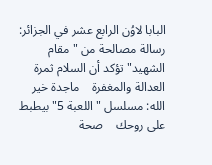البابا لاوُن الرابع عشر في الجزائر: رسالة مصالحة من "مقام الشهيد" تؤكد أن السلام ثمرة العدالة والمغفرة    ماجدة خير الله: مسلسل "اللعبة 5" بيطبط على روحك    صحة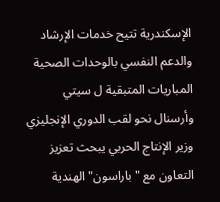الإسكندرية تتيح خدمات الإرشاد والدعم النفسي بالوحدات الصحية    المباريات المتبقية ل سيتي وأرسنال نحو لقب الدوري الإنجليزي    وزير الإنتاج الحربي يبحث تعزيز التعاون مع "باراسون" الهندية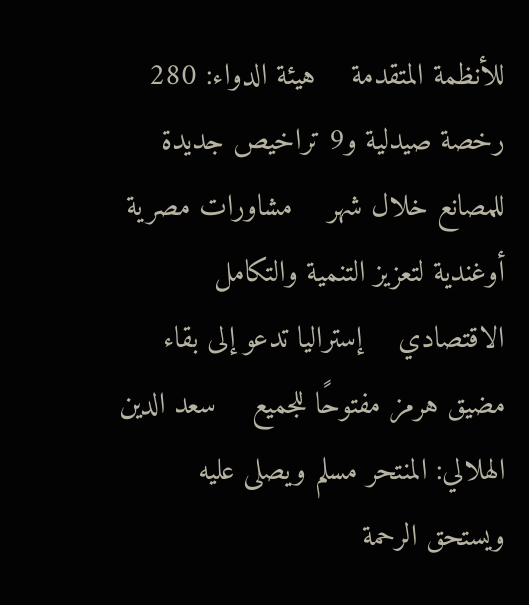للأنظمة المتقدمة    هيئة الدواء: 280 رخصة صيدلية و9 تراخيص جديدة للمصانع خلال شهر    مشاورات مصرية أوغندية لتعزيز التنمية والتكامل الاقتصادي    إستراليا تدعو إلى بقاء مضيق هرمز مفتوحًا للجميع    سعد الدين الهلالي: المنتحر مسلم ويصلى عليه ويستحق الرحمة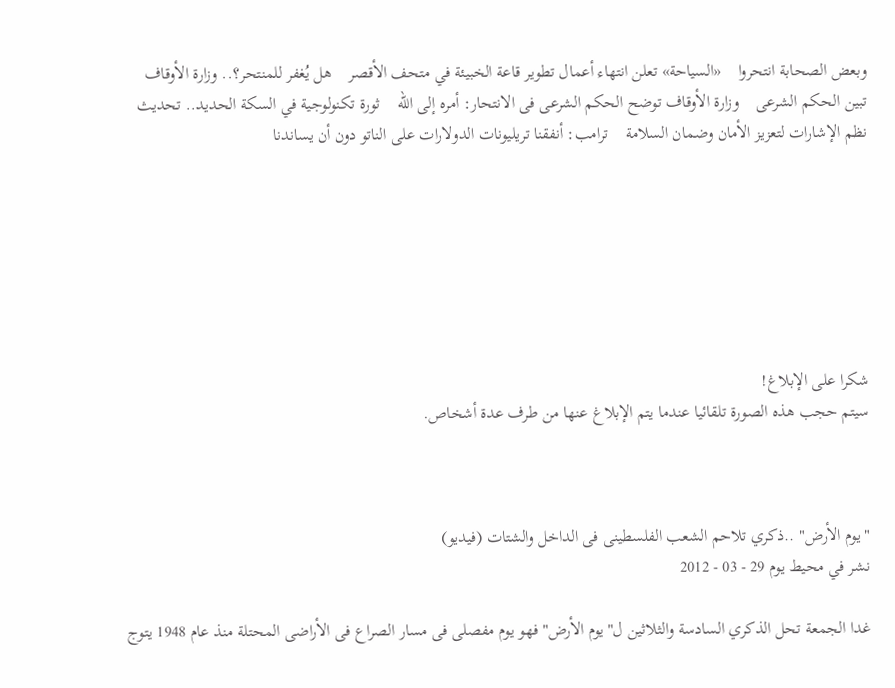وبعض الصحابة انتحروا    «السياحة» تعلن انتهاء أعمال تطوير قاعة الخبيئة في متحف الأقصر    هل يُغفر للمنتحر؟.. وزارة الأوقاف تبين الحكم الشرعى    وزارة الأوقاف توضح الحكم الشرعى فى الانتحار: أمره إلى الله    ثورة تكنولوجية في السكة الحديد.. تحديث نظم الإشارات لتعزيز الأمان وضمان السلامة    ترامب: أنفقنا تريليونات الدولارات على الناتو دون أن يساندنا







شكرا على الإبلاغ!
سيتم حجب هذه الصورة تلقائيا عندما يتم الإبلاغ عنها من طرف عدة أشخاص.



"يوم الأرض" ..ذكري تلاحم الشعب الفلسطينى فى الداخل والشتات (فيديو)
نشر في محيط يوم 29 - 03 - 2012

غدا الجمعة تحل الذكري السادسة والثلاثين ل"يوم الأرض" فهو يوم مفصلى فى مسار الصراع فى الأراضى المحتلة منذ عام 1948 يتوج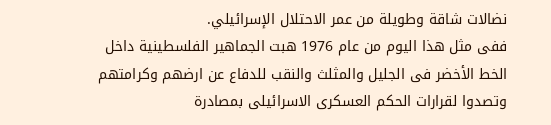نضالات شاقة وطويلة من عمر الاحتلال الإسرائيلي.
ففى مثل هذا اليوم من عام 1976 هبت الجماهير الفلسطينية داخل الخط الأخضر فى الجليل والمثلث والنقب للدفاع عن ارضهم وكرامتهم وتصدوا لقرارات الحكم العسكرى الاسرائيلى بمصادرة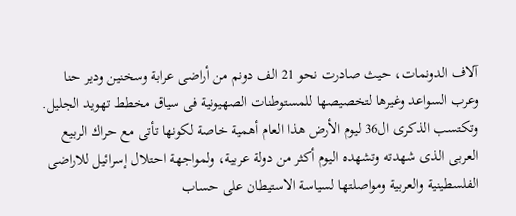آلاف الدونمات، حيث صادرت نحو 21 الف دونم من أراضى عرابة وسخنين ودير حنا وعرب السواعد وغيرها لتخصيصها للمستوطنات الصهيونية فى سياق مخطط تهويد الجليل.
وتكتسب الذكرى ال36 ليوم الأرض هذا العام أهمية خاصة لكونها تأتى مع حراك الربيع العربى الذى شهدته وتشهده اليوم أكثر من دولة عربية، ولمواجهة احتلال إسرائيل للاراضى الفلسطينية والعربية ومواصلتها لسياسة الاستيطان على حساب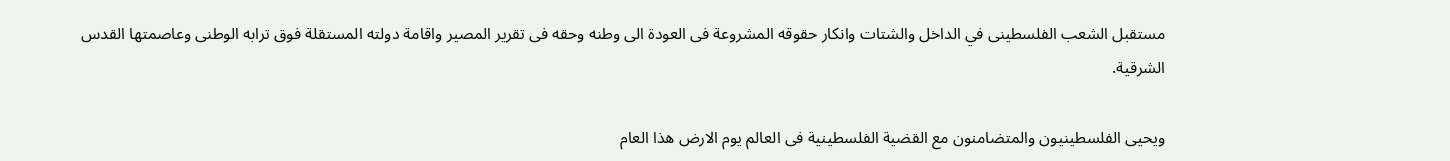مستقبل الشعب الفلسطينى في الداخل والشتات وانكار حقوقه المشروعة فى العودة الى وطنه وحقه فى تقرير المصير واقامة دولته المستقلة فوق ترابه الوطنى وعاصمتها القدس الشرقية.

ويحيى الفلسطينيون والمتضامنون مع القضية الفلسطينية فى العالم يوم الارض هذا العام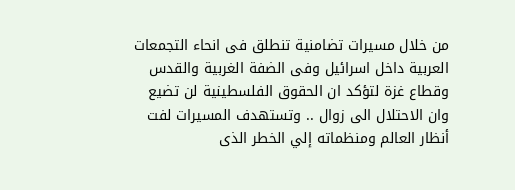من خلال مسيرات تضامنية تنطلق فى انحاء التجمعات العربية داخل اسرائيل وفى الضفة الغربية والقدس وقطاع غزة لتؤكد ان الحقوق الفلسطينية لن تضيع وان الاحتلال الى زوال .. وتستهدف المسيرات لفت أنظار العالم ومنظماته إلي الخطر الذى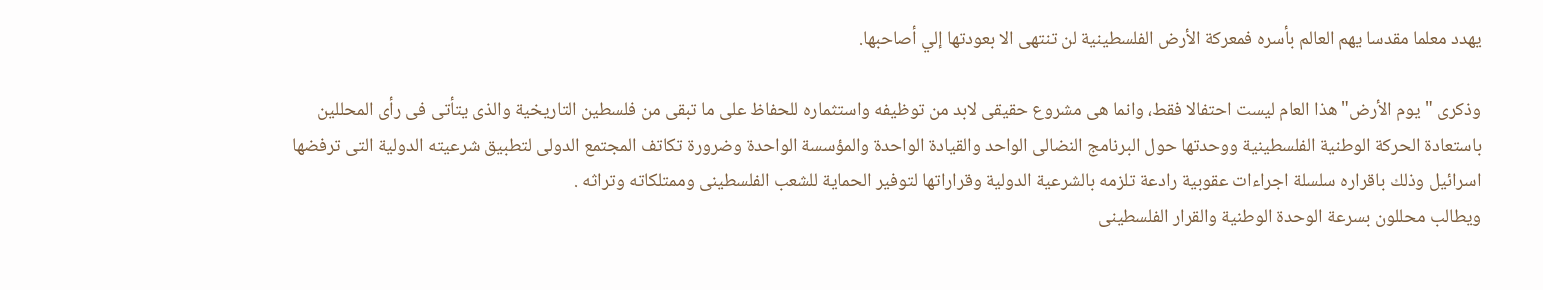يهدد معلما مقدسا يهم العالم بأسره فمعركة الأرض الفلسطينية لن تنتهى الا بعودتها إلي أصاحبها.

وذكرى "يوم الأرض" هذا العام ليست احتفالا فقط، وانما هى مشروع حقيقى لابد من توظيفه واستثماره للحفاظ على ما تبقى من فلسطين التاريخية والذى يتأتى فى رأى المحللين باستعادة الحركة الوطنية الفلسطينية ووحدتها حول البرنامج النضالى الواحد والقيادة الواحدة والمؤسسة الواحدة وضرورة تكاتف المجتمع الدولى لتطبيق شرعيته الدولية التى ترفضها اسرائيل وذلك باقراره سلسلة اجراءات عقوبية رادعة تلزمه بالشرعية الدولية وقراراتها لتوفير الحماية للشعب الفلسطينى وممتلكاته وتراثه .
ويطالب محللون بسرعة الوحدة الوطنية والقرار الفلسطينى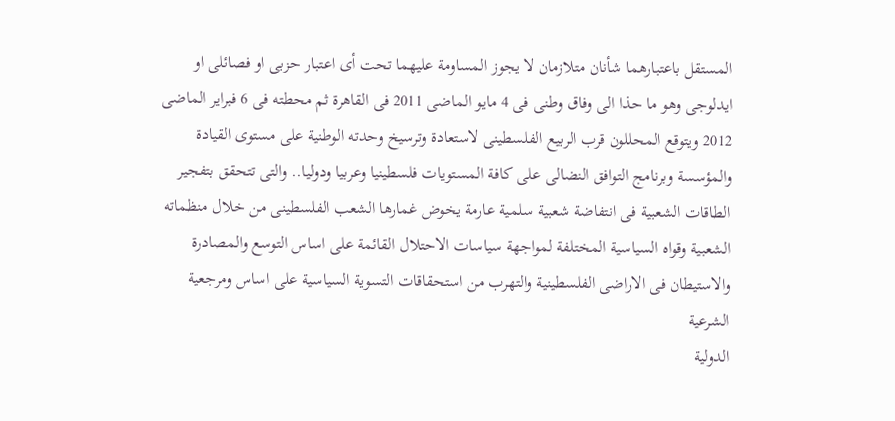المستقل باعتبارهما شأنان متلازمان لا يجوز المساومة عليهما تحت أى اعتبار حزبى او فصائلى او ايدلوجى وهو ما حذا الى وفاق وطنى فى 4 مايو الماضى 2011 فى القاهرة ثم محطته فى 6 فبراير الماضى 2012 ويتوقع المحللون قرب الربيع الفلسطينى لاستعادة وترسيخ وحدته الوطنية على مستوى القيادة والمؤسسة وبرنامج التوافق النضالى على كافة المستويات فلسطينيا وعربيا ودوليا.. والتى تتحقق بتفجير الطاقات الشعبية فى انتفاضة شعبية سلمية عارمة يخوض غمارها الشعب الفلسطينى من خلال منظماته الشعبية وقواه السياسية المختلفة لمواجهة سياسات الاحتلال القائمة على اساس التوسع والمصادرة والاستيطان فى الاراضى الفلسطينية والتهرب من استحقاقات التسوية السياسية على اساس ومرجعية الشرعية
الدولية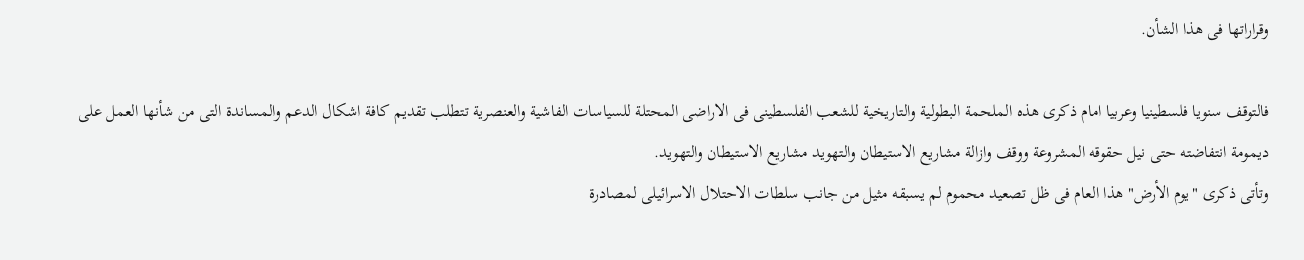وقراراتها فى هذا الشأن.

فالتوقف سنويا فلسطينيا وعربيا امام ذكرى هذه الملحمة البطولية والتاريخية للشعب الفلسطينى فى الاراضى المحتلة للسياسات الفاشية والعنصرية تتطلب تقديم كافة اشكال الدعم والمساندة التى من شأنها العمل على ديمومة انتفاضته حتى نيل حقوقه المشروعة ووقف وازالة مشاريع الاستيطان والتهويد مشاريع الاستيطان والتهويد.
وتأتى ذكرى "يوم الأرض" هذا العام فى ظل تصعيد محموم لم يسبقه مثيل من جانب سلطات الاحتلال الاسرائيلى لمصادرة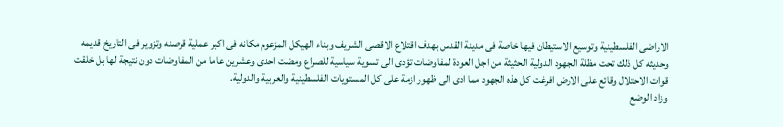الاراضى الفلسطينية وتوسيع الاستيطان فيها خاصة فى مدينة القدس بهدف اقتلاع الاقصى الشريف وبناء الهيكل المزعوم مكانه فى اكبر عملية قرصنه وتزوير فى التاريخ قديمه وحديثه كل ذلك تحت مظلة الجهود الدولية الحثيثة من اجل العودة لمفاوضات تؤدى الى تسوية سياسية للصراع ومضت احدى وعشرين عاما من المفاوضات دون نتيجة لها بل خلقت قوات الاحتلال وقائع على الارض افرغت كل هذه الجهود مما ادى الى ظهور ازمة على كل المستويات الفلسطينية والعربية والدولية.
وزاد الوضع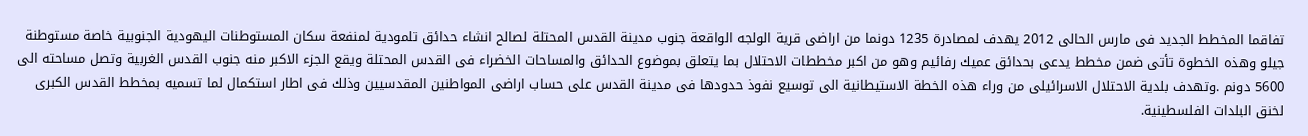تفاقما المخطط الجديد فى مارس الحالى 2012 يهدف لمصادرة 1235 دونما من اراضى قرية الولجه الواقعة جنوب مدينة القدس المحتلة لصالح انشاء حدائق تلمودية لمنفعة سكان المستوطنات اليهودية الجنوبية خاصة مستوطنة جيلو وهذه الخطوة تأتى ضمن مخطط يدعى بحدائق عميك رفائيم وهو من اكبر مخططات الاحتلال بما يتعلق بموضوع الحدائق والمساحات الخضراء فى القدس المحتلة ويقع الجزء الاكبر منه جنوب القدس الغربية وتصل مساحته الى 5600 دونم .وتهدف بلدية الاحتلال الاسرائيلى من وراء هذه الخطة الاستيطانية الى توسيع نفوذ حدودها فى مدينة القدس على حساب اراضى المواطنين المقدسيين وذلك فى اطار استكمال لما تسميه بمخطط القدس الكبرى لخنق البلدات الفلسطينية.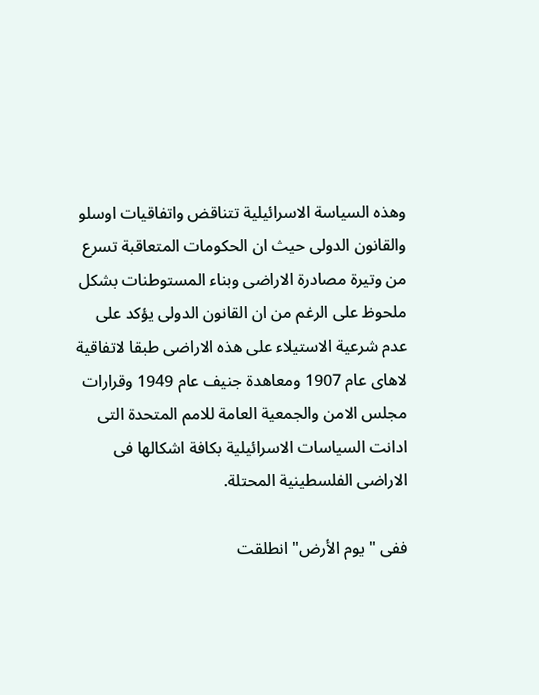وهذه السياسة الاسرائيلية تتناقض واتفاقيات اوسلو والقانون الدولى حيث ان الحكومات المتعاقبة تسرع من وتيرة مصادرة الاراضى وبناء المستوطنات بشكل ملحوظ على الرغم من ان القانون الدولى يؤكد على عدم شرعية الاستيلاء على هذه الاراضى طبقا لاتفاقية لاهاى عام 1907 ومعاهدة جنيف عام 1949 وقرارات مجلس الامن والجمعية العامة للامم المتحدة التى ادانت السياسات الاسرائيلية بكافة اشكالها فى الاراضى الفلسطينية المحتلة.

ففى "يوم الأرض" انطلقت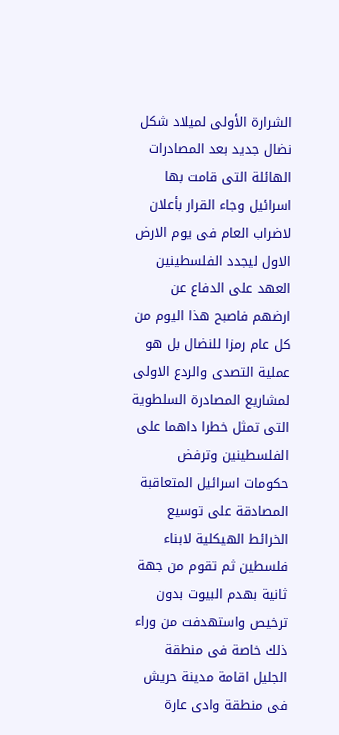الشرارة الأولى لميلاد شكل نضال جديد بعد المصادرات الهائلة التى قامت بها اسرائيل وجاء القرار بأعلان لاضراب العام فى يوم الارض الاول ليجدد الفلسطينين العهد على الدفاع عن ارضهم فاصبح هذا اليوم من كل عام رمزا للنضال بل هو عملية التصدى والردع الاولى لمشاريع المصادرة السلطوية التى تمثل خطرا داهما على الفلسطينين وترفض حكومات اسرائيل المتعاقبة المصادقة على توسيع الخرائط الهيكلية لابناء فلسطين ثم تقوم من جهة ثانية بهدم البيوت بدون ترخيص واستهدفت من وراء ذلك خاصة فى منطقة الجليل اقامة مدينة حريش فى منطقة وادى عارة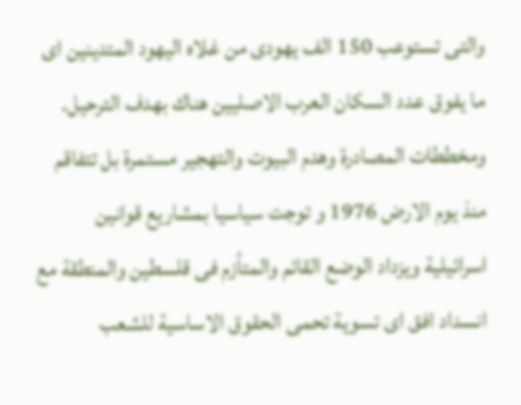والتى تستوعب 150 الف يهودى من غلاه اليهود المتدينين اى ما يفوق عدد السكان العرب الاصليين هناك بهدف الترحيل.
ومخططات المصادرة وهدم البيوت والتهجير مستمرة بل تتفاقم منذ يوم الارض 1976 و توجت سياسيا بمشاريع قوانين اسرائيلية ويزداد الوضع القائم والمتأزم فى قلسطين والمنطقة مع انسداد افق اى تسوية تحمى الحقوق الاساسية للشعب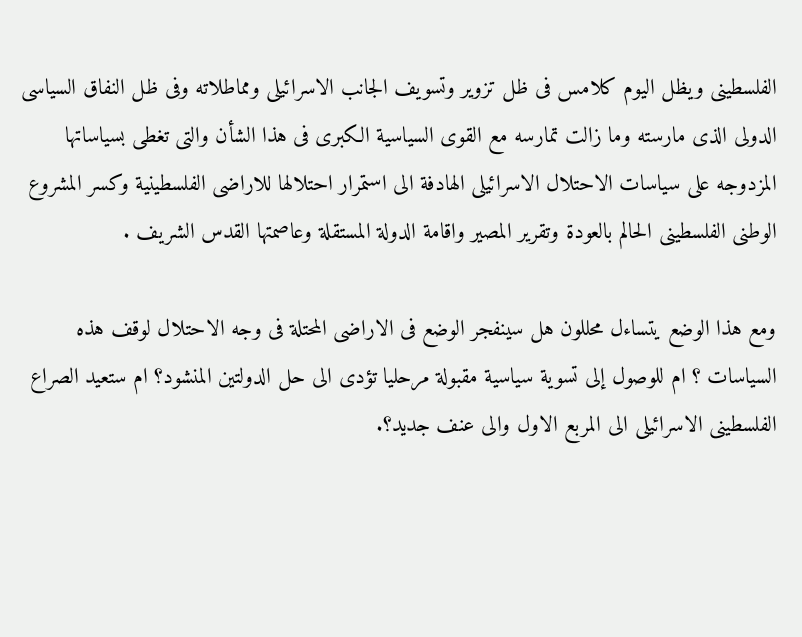الفلسطينى ويظل اليوم كلامس فى ظل تزوير وتسويف الجانب الاسرائيلى ومماطلاته وفى ظل النفاق السياسى الدولى الذى مارسته وما زالت تمارسه مع القوى السياسية الكبرى فى هذا الشأن والتى تغطى بسياساتها المزدوجه على سياسات الاحتلال الاسرائيلى الهادفة الى استمرار احتلالها للاراضى الفلسطينية وكسر المشروع الوطنى الفلسطينى الحالم بالعودة وتقرير المصير واقامة الدولة المستقلة وعاصمتها القدس الشريف .

ومع هذا الوضع يتساءل محللون هل سينفجر الوضع فى الاراضى المحتلة فى وجه الاحتلال لوقف هذه السياسات ؟ ام للوصول إلى تسوية سياسية مقبولة مرحليا تؤدى الى حل الدولتين المنشود؟ ام ستعيد الصراع الفلسطينى الاسرائيلى الى المربع الاول والى عنف جديد؟.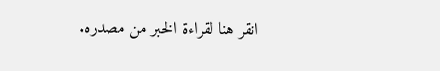انقر هنا لقراءة الخبر من مصدره.